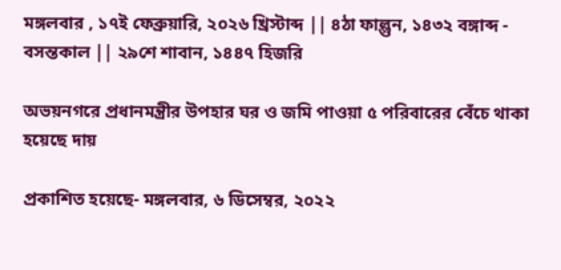মঙ্গলবার , ১৭ই ফেব্রুয়ারি, ২০২৬ খ্রিস্টাব্দ || ৪ঠা ফাল্গুন, ১৪৩২ বঙ্গাব্দ - বসন্তকাল || ২৯শে শাবান, ১৪৪৭ হিজরি

অভয়নগরে প্রধানমন্ত্রীর উপহার ঘর ও জমি পাওয়া ৫ পরিবারের বেঁচে থাকা হয়েছে দায়

প্রকাশিত হয়েছে- মঙ্গলবার, ৬ ডিসেম্বর, ২০২২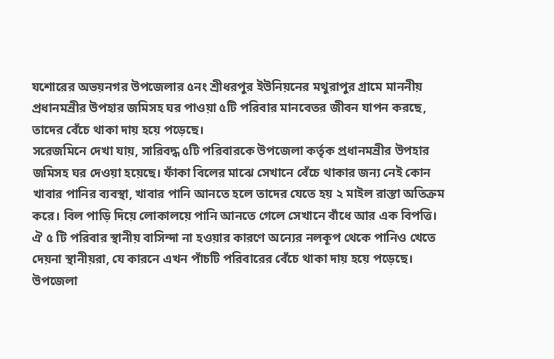যশোরের অভয়নগর উপজেলার ৫নং শ্রীধরপুর ইউনিয়নের মথুরাপুর গ্রামে মাননীয় প্রধানমন্রীর উপহার জমিসহ ঘর পাওয়া ৫টি পরিবার মানবেতর জীবন যাপন করছে, তাদের বেঁচে থাকা দায় হয়ে পড়েছে।
সরেজমিনে দেখা যায়, সারিবদ্ধ ৫টি পরিবারকে উপজেলা কর্তৃক প্রধানমন্রীর উপহার জমিসহ ঘর দেওয়া হয়েছে। ফাঁকা বিলের মাঝে সেখানে বেঁচে থাকার জন্য নেই কোন খাবার পানির ব্যবস্থা, খাবার পানি আনতে হলে তাদের যেতে হয় ২ মাইল রাস্তা অতিক্রম করে। বিল পাড়ি দিয়ে লোকালয়ে পানি আনতে গেলে সেখানে বাঁধে আর এক বিপত্তি। ঐ ৫ টি পরিবার স্থানীয় বাসিন্দা না হওয়ার কারণে অন‍্যের নলকূপ থেকে পানিও খেতে দেয়না স্থানীয়রা, যে কারনে এখন পাঁচটি পরিবারের বেঁচে থাকা দায় হয়ে পড়েছে। উপজেলা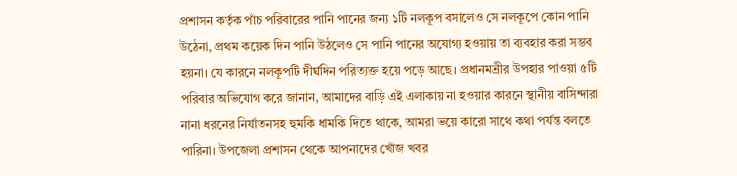প্রশাসন কর্তৃক পাঁচ পরিবারের পানি পানের জন্য ১টি নলকূপ বসালেও সে নলকূপে কোন পানি উঠেনা, প্রথম কয়েক দিন পানি উঠলেও সে পানি পানের অযোগ্য হওয়ায় তা ব‍্যবহার করা সম্ভব হয়না। যে কারনে নলকূপটি দীর্ঘদিন পরিত্যক্ত হয়ে পড়ে আছে। প্রধানমন্রীর উপহার পাওয়া ৫টি পরিবার অভিযোগ করে জানান, আমাদের বাড়ি এই এলাকায় না হওয়ার কারনে স্থানীয় বাসিন্দারা নানা ধরনের নির্যাতনসহ হুমকি ধামকি দিতে থাকে, আমরা ভয়ে কারো সাথে কথা পর্যন্ত বলতে পারিনা। উপজেলা প্রশাসন থেকে আপনাদের খোঁজ খবর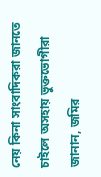নেয় কিনা সাংবাদিকরা জানতে চাইলে অসহায় ভুক্তভোগীরা জানান, জমির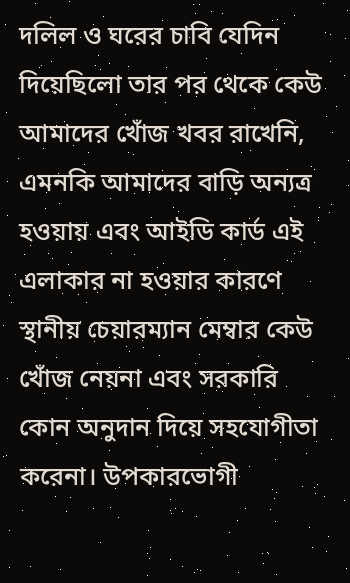দলিল ও ঘরের চাবি যেদিন দিয়েছিলো তার পর থেকে কেউ আমাদের খোঁজ খবর রাখেনি, এমনকি আমাদের বাড়ি অন‍্যত্র হওয়ায় এবং আইডি কার্ড এই এলাকার না হওয়ার কারণে স্থানীয় চেয়ারম্যান মেম্বার কেউ খোঁজ নেয়না এবং সরকারি কোন অনুদান দিয়ে সহযোগীতা করেনা। উপকারভোগী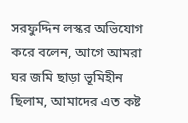সরফুদ্দিন লস্কর অভিযোগ করে বলেন, আগে আমরা ঘর জমি ছাড়া ভূমিহীন ছিলাম, আমাদের এত কষ্ট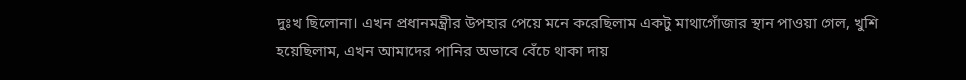দুঃখ ছিলোনা। এখন প্রধানমন্ত্রীর উপহার পেয়ে মনে করেছিলাম একটু মাথাগোঁজার স্থান পাওয়া গেল, খুশি হয়েছিলাম, এখন আমাদের পানির অভাবে বেঁচে থাকা দায়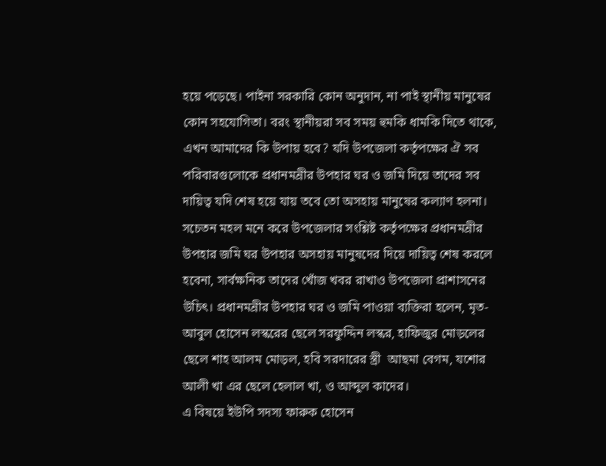হয়ে পড়েছে। পাইনা সরকারি কোন অনুদান, না পাই স্থানীয় মানুষের কোন সহযোগিতা। বরং স্থানীয়রা সব সময় হুমকি ধামকি দিতে থাকে, এখন আমাদের কি উপায় হবে? যদি উপজেলা কর্তৃপক্ষের ঐ সব পরিবারগুলোকে প্রধানমন্রীর উপহার ঘর ও জমি দিয়ে তাদের সব দায়িত্ব যদি শেষ হয়ে যায় তবে তো অসহায় মানুষের কল্যাণ হলনা। সচেতন মহল মনে করে উপজেলার সংশ্লিষ্ট কর্তৃপক্ষের প্রধানমন্রীর উপহার জমি ঘর উপহার অসহায় মানুষদের দিয়ে দায়িত্ব শেষ করলে হবেনা, সার্বক্ষনিক তাদের খোঁজ খবর রাখাও উপজেলা প্রাশাসনের উচিৎ। প্রধানমন্রীর উপহার ঘর ও জমি পাওয়া ব্যক্তিরা হলেন, মৃত- আবুল হোসেন লস্করের ছেলে সরফুদ্দিন লস্কর, হাফিজুর মোড়লের ছেলে শাহ আলম মোড়ল, হবি সরদারের স্ত্রী  আছমা বেগম, যশোর আলী খা এর ছেলে হেলাল খা, ও আব্দুল কাদের।
এ বিষয়ে ইউপি সদস্য ফারুক হোসেন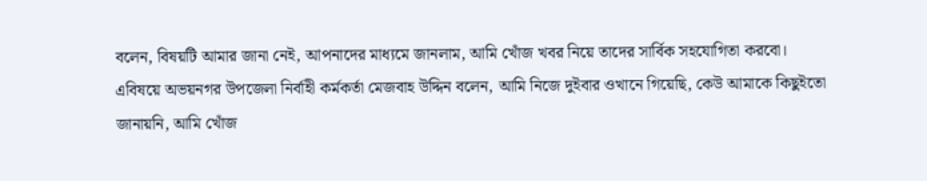বলেন, বিষয়টি আমার জানা নেই, আপনাদের মাধ্যমে জানলাম, আমি খোঁজ খবর নিয়ে তাদের সার্বিক সহযোগিতা করবো।
এবিষয়ে অভয়নগর উপজেলা নির্বাহী কর্মকর্তা মেজবাহ উদ্দিন বলেন, আমি নিজে দুইবার ওখানে গিয়েছি, কেউ আমাকে কিছুইতো জানায়নি, আমি খোঁজ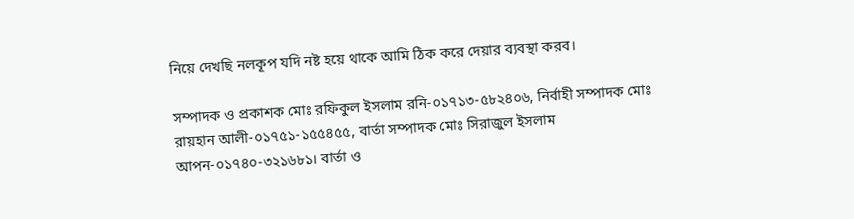নিয়ে দেখছি নলকূপ যদি নষ্ট হয়ে থাকে আমি ঠিক করে দেয়ার ব্যবস্থা করব।

সম্পাদক ও প্রকাশক মোঃ রফিকুল ইসলাম রনি-০১৭১৩-৫৮২৪০৬, নির্বাহী সম্পাদক মোঃ রায়হান আলী-০১৭৫১-১৫৫৪৫৫, বার্তা সম্পাদক মোঃ সিরাজুল ইসলাম আপন-০১৭৪০-৩২১৬৮১। বার্তা ও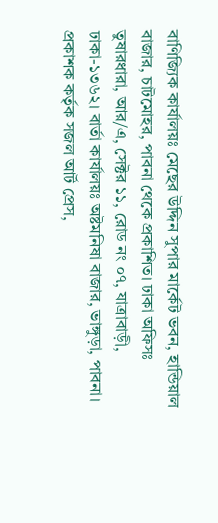বাণিজ্যিক কার্যালয়ঃ মেছের উদ্দিন সুপার মার্কেট ভবন, হান্ডিয়াল বাজার, চাটমোহর, পাবনা থেকে প্রকাশিত। ঢাকা অফিসঃ তুষারধারা, আর/এ, সেক্টর ১১, রোড নং ০৭, যাত্রাবাড়ী, ঢাকা-১৩৬২। বার্তা কার্যালয়ঃ অষ্টমনিষা বাজার, ভাঙ্গুড়া, পাবনা। প্রকাশক কর্তৃক সজল আর্ট প্রেস,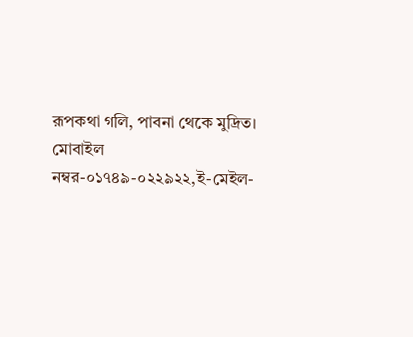রূপকথা গলি, পাবনা থেকে মুদ্রিত। মোবাইল নম্বর-০১৭৪৯-০২২৯২২,ই-মেইল-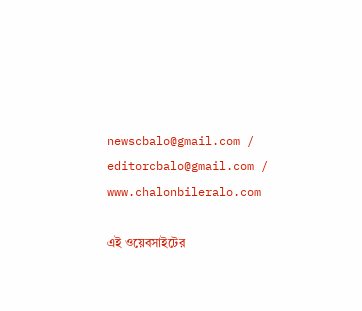newscbalo@gmail.com / editorcbalo@gmail.com / www.chalonbileralo.com

এই ওয়েবসাইটের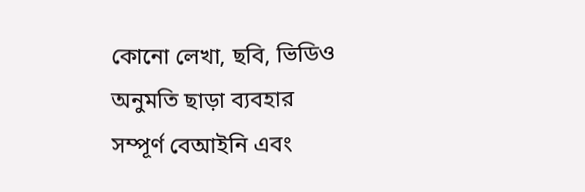কোনো লেখা, ছবি, ভিডিও অনুমতি ছাড়া ব্যবহার সম্পূর্ণ বেআইনি এবং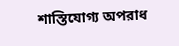শাস্তিযোগ্য অপরাধ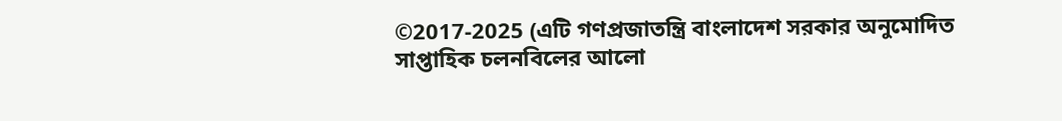©2017-2025 (এটি গণপ্রজাতন্ত্রি বাংলাদেশ সরকার অনুমোদিত সাপ্তাহিক চলনবিলের আলো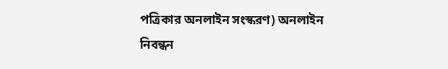পত্রিকার অনলাইন সংস্করণ) অনলাইন নিবন্ধন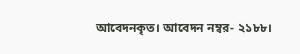আবেদনকৃত। আবেদন নম্বর- ২১৮৮।